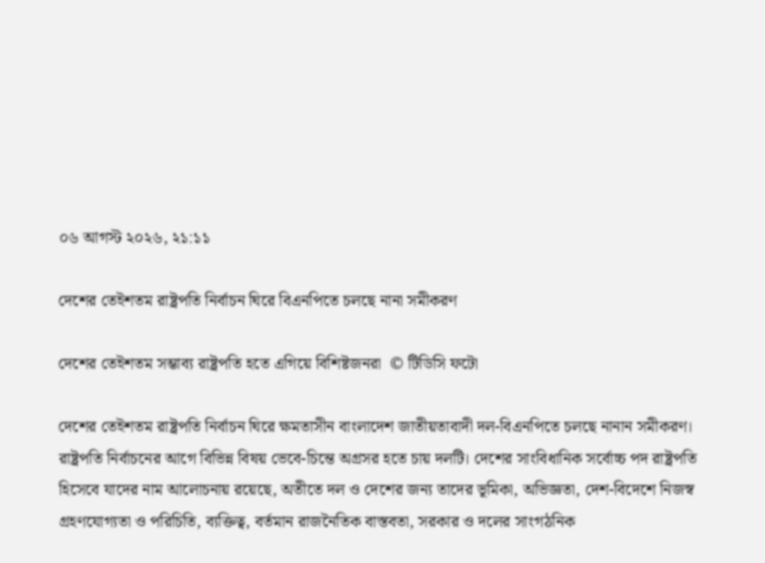০৬ আগস্ট ২০২৬, ২১:১১

দেশের তেইশতম রাষ্ট্রপতি নির্বাচন ঘিরে বিএনপিতে চলছে নানা সমীকরণ

দেশের তেইশতম সম্ভাব্য রাষ্ট্রপতি হতে এগিয়ে বিশিষ্টজনরা  © টিডিসি ফটো

দেশের তেইশতম রাষ্ট্রপতি নির্বাচন ঘিরে ক্ষমতাসীন বাংলাদেশ জাতীয়তাবাদী দল-বিএনপিতে চলছে নানান সমীকরণ। রাষ্ট্রপতি নির্বাচনের আগে বিভিন্ন বিষয় ভেবে-চিন্তে অগ্রসর হতে চায় দলটি। দেশের সাংবিধানিক সর্বোচ্চ পদ রাষ্ট্রপতি হিসেবে যাদের নাম আলোচনায় রয়েছে, অতীতে দল ও দেশের জন্য তাদের ভূমিকা, অভিজ্ঞতা, দেশ-বিদেশে নিজস্ব গ্রহণযোগ্যতা ও পরিচিতি, ব্যক্তিত্ব, বর্তমান রাজনৈতিক বাস্তবতা, সরকার ও দলের সাংগঠনিক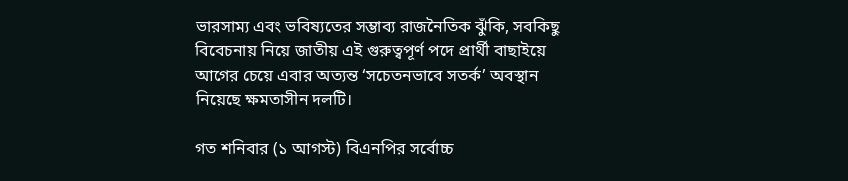ভারসাম্য এবং ভবিষ্যতের সম্ভাব্য রাজনৈতিক ঝুঁকি, সবকিছু বিবেচনায় নিয়ে জাতীয় এই গুরুত্বপূর্ণ পদে প্রার্থী বাছাইয়ে আগের চেয়ে এবার অত্যন্ত ‘সচেতনভাবে সতর্ক’ অবস্থান নিয়েছে ক্ষমতাসীন দলটি।

গত শনিবার (১ আগস্ট) বিএনপির সর্বোচ্চ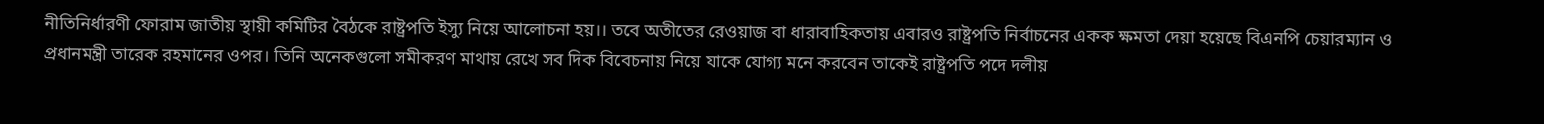নীতিনির্ধারণী ফোরাম জাতীয় স্থায়ী কমিটির বৈঠকে রাষ্ট্রপতি ইস্যু নিয়ে আলোচনা হয়।। তবে অতীতের রেওয়াজ বা ধারাবাহিকতায় এবারও রাষ্ট্রপতি নির্বাচনের একক ক্ষমতা দেয়া হয়েছে বিএনপি চেয়ারম্যান ও প্রধানমন্ত্রী তারেক রহমানের ওপর। তিনি অনেকগুলো সমীকরণ মাথায় রেখে সব দিক বিবেচনায় নিয়ে যাকে যোগ্য মনে করবেন তাকেই রাষ্ট্রপতি পদে দলীয়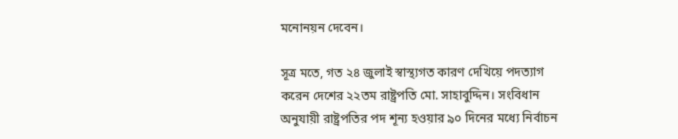মনোনয়ন দেবেন।

সূত্র মতে, গত ২৪ জুলাই স্বাস্থ্যগত কারণ দেখিয়ে পদত্যাগ করেন দেশের ২২তম রাষ্ট্রপতি মো. সাহাবুদ্দিন। সংবিধান অনুযায়ী রাষ্ট্রপতির পদ শূন্য হওয়ার ৯০ দিনের মধ্যে নির্বাচন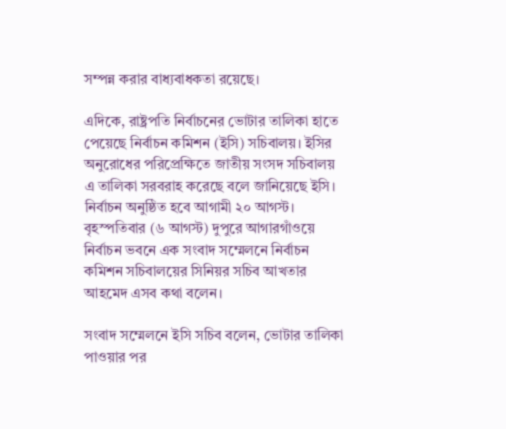সম্পন্ন করার বাধ্যবাধকতা রয়েছে।

এদিকে, রাষ্ট্রপতি নির্বাচনের ভোটার তালিকা হাতে পেয়েছে নির্বাচন কমিশন (ইসি) সচিবালয়। ইসির অনুরোধের পরিপ্রেক্ষিতে জাতীয় সংসদ সচিবালয় এ তালিকা সরবরাহ করেছে বলে জানিয়েছে ইসি। নির্বাচন অনুষ্ঠিত হবে আগামী ২০ আগস্ট। বৃহস্পতিবার (৬ আগস্ট) দুপুরে আগারগাঁওয়ে নির্বাচন ভবনে এক সংবাদ সম্মেলনে নির্বাচন কমিশন সচিবালয়ের সিনিয়র সচিব আখতার আহমেদ এসব কথা বলেন।

সংবাদ সম্মেলনে ইসি সচিব বলেন, ভোটার তালিকা পাওয়ার পর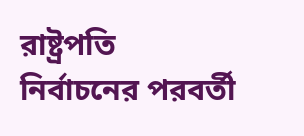রাষ্ট্রপতি নির্বাচনের পরবর্তী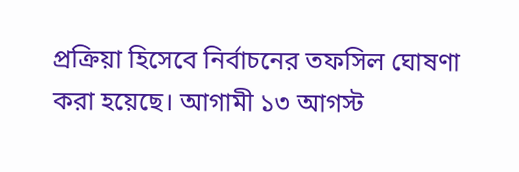প্রক্রিয়া হিসেবে নির্বাচনের তফসিল ঘোষণা করা হয়েছে। আগামী ১৩ আগস্ট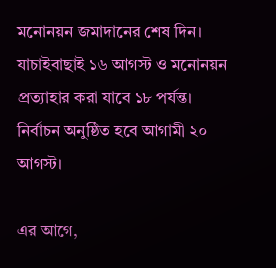মনোনয়ন জমাদানের শেষ দিন। যাচাইবাছাই ১৬ আগস্ট ও মনোনয়ন প্রত্যাহার করা যাবে ১৮ পর্যন্ত। নির্বাচন অনুষ্ঠিত হবে আগামী ২০ আগস্ট।

এর আগে,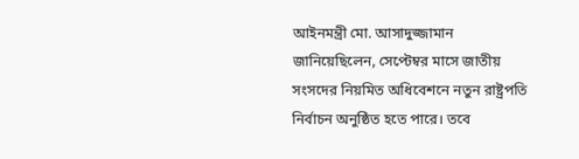আইনমন্ত্রী মো. আসাদুজ্জামান জানিয়েছিলেন, সেপ্টেম্বর মাসে জাতীয় সংসদের নিয়মিত অধিবেশনে নতুন রাষ্ট্রপতি নির্বাচন অনুষ্ঠিত হতে পারে। তবে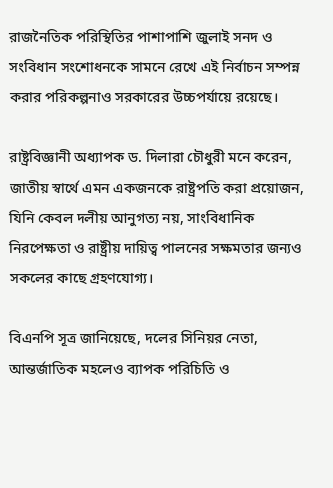রাজনৈতিক পরিস্থিতির পাশাপাশি জুলাই সনদ ও সংবিধান সংশোধনকে সামনে রেখে এই নির্বাচন সম্পন্ন করার পরিকল্পনাও সরকারের উচ্চপর্যায়ে রয়েছে।

রাষ্ট্রবিজ্ঞানী অধ্যাপক ড. দিলারা চৌধুরী মনে করেন, জাতীয় স্বার্থে এমন একজনকে রাষ্ট্রপতি করা প্রয়োজন, যিনি কেবল দলীয় আনুগত্য নয়, সাংবিধানিক নিরপেক্ষতা ও রাষ্ট্রীয় দায়িত্ব পালনের সক্ষমতার জন্যও সকলের কাছে গ্রহণযোগ্য।

বিএনপি সূত্র জানিয়েছে, দলের সিনিয়র নেতা, আন্তর্জাতিক মহলেও ব্যাপক পরিচিতি ও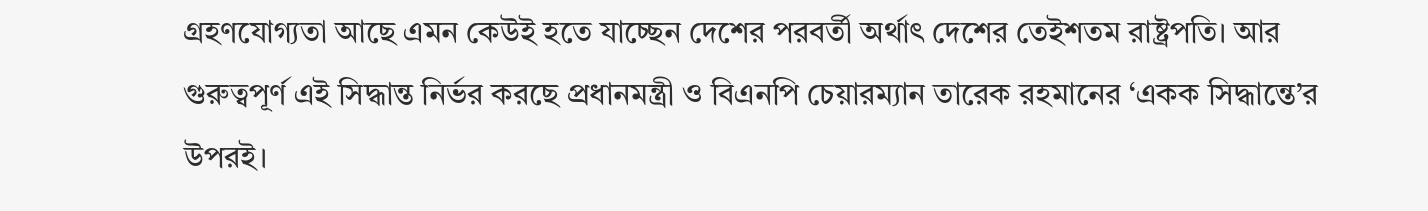গ্রহণযোগ্যতা আছে এমন কেউই হতে যাচ্ছেন দেশের পরবর্তী অর্থাৎ দেশের তেইশতম রাষ্ট্রপতি। আর গুরুত্বপূর্ণ এই সিদ্ধান্ত নির্ভর করছে প্রধানমন্ত্রী ও বিএনপি চেয়ারম্যান তারেক রহমানের ‘একক সিদ্ধান্তে’র উপরই।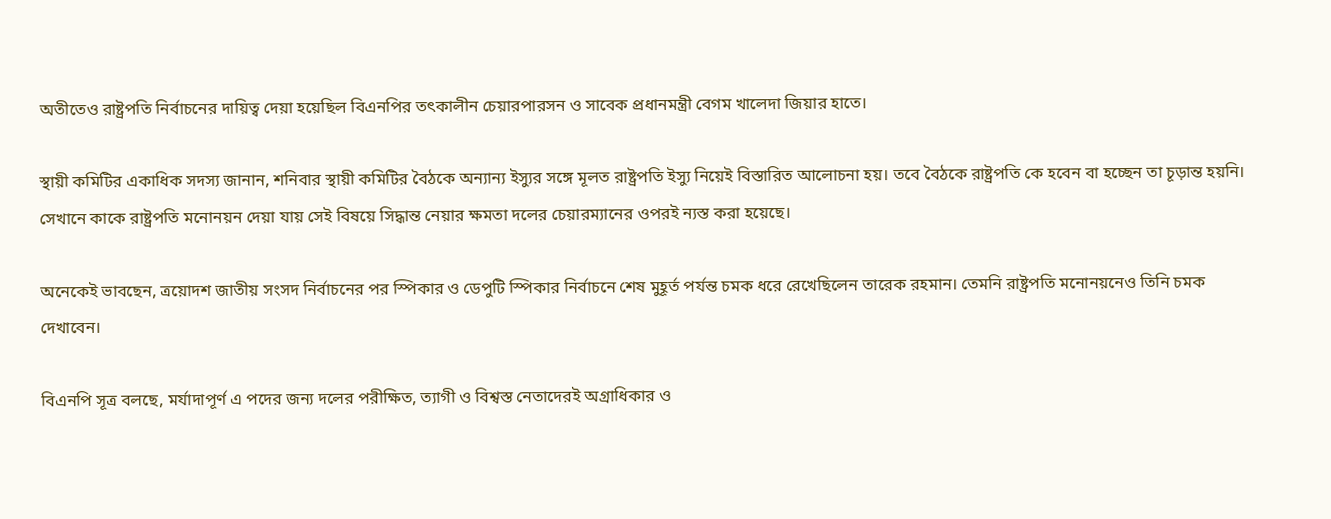অতীতেও রাষ্ট্রপতি নির্বাচনের দায়িত্ব দেয়া হয়েছিল বিএনপির তৎকালীন চেয়ারপারসন ও সাবেক প্রধানমন্ত্রী বেগম খালেদা জিয়ার হাতে।

স্থায়ী কমিটির একাধিক সদস্য জানান, শনিবার স্থায়ী কমিটির বৈঠকে অন্যান্য ইস্যুর সঙ্গে মূলত রাষ্ট্রপতি ইস্যু নিয়েই বিস্তারিত আলোচনা হয়। তবে বৈঠকে রাষ্ট্রপতি কে হবেন বা হচ্ছেন তা চূড়ান্ত হয়নি। সেখানে কাকে রাষ্ট্রপতি মনোনয়ন দেয়া যায় সেই বিষয়ে সিদ্ধান্ত নেয়ার ক্ষমতা দলের চেয়ারম্যানের ওপরই ন্যস্ত করা হয়েছে।

অনেকেই ভাবছেন, ত্রয়োদশ জাতীয় সংসদ নির্বাচনের পর স্পিকার ও ডেপুটি স্পিকার নির্বাচনে শেষ মুহূর্ত পর্যন্ত চমক ধরে রেখেছিলেন তারেক রহমান। তেমনি রাষ্ট্রপতি মনোনয়নেও তিনি চমক দেখাবেন।

বিএনপি সূত্র বলছে, মর্যাদাপূর্ণ এ পদের জন্য দলের পরীক্ষিত, ত্যাগী ও বিশ্বস্ত নেতাদেরই অগ্রাধিকার ও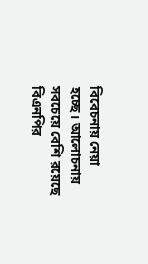বিবেচনায় নেয়া হচ্ছে। আলোচনায় সবচেয়ে বেশি রয়েছে বিএনপির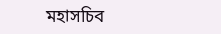মহাসচিব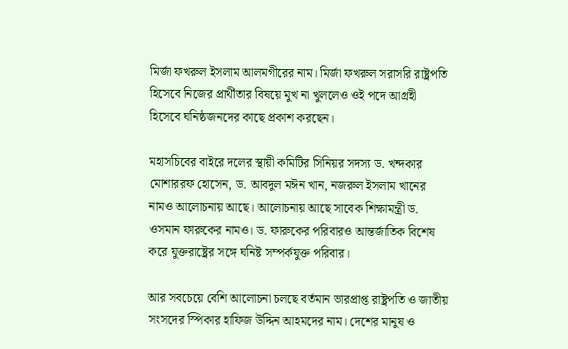মির্জা ফখরুল ইসলাম আলমগীরের নাম। মির্জা ফখরুল সরাসরি রাষ্ট্রপতি হিসেবে নিজের প্রার্থীতার বিষয়ে মুখ না খুললেও ওই পদে আগ্রহী হিসেবে ঘনিষ্ঠজনদের কাছে প্রকাশ করছেন।

মহাসচিবের বাইরে দলের স্থায়ী কমিটির সিনিয়র সদস্য ড. খন্দকার মোশাররফ হোসেন, ড. আবদুল মঈন খান, নজরুল ইসলাম খানের নামও আলোচনায় আছে। আলোচনায় আছে সাবেক শিক্ষামন্ত্রী ড. ওসমান ফারুকের নামও। ড. ফারুকের পরিবারও আন্তর্জাতিক বিশেষ করে যুক্তরাষ্ট্রের সঙ্গে ঘনিষ্ট সম্পর্কযুক্ত পরিবার।

আর সবচেয়ে বেশি আলোচনা চলছে বর্তমান ভারপ্রাপ্ত রাষ্ট্রপতি ও জাতীয় সংসদের স্পিকার হাফিজ উদ্দিন আহমদের নাম। দেশের মানুষ ও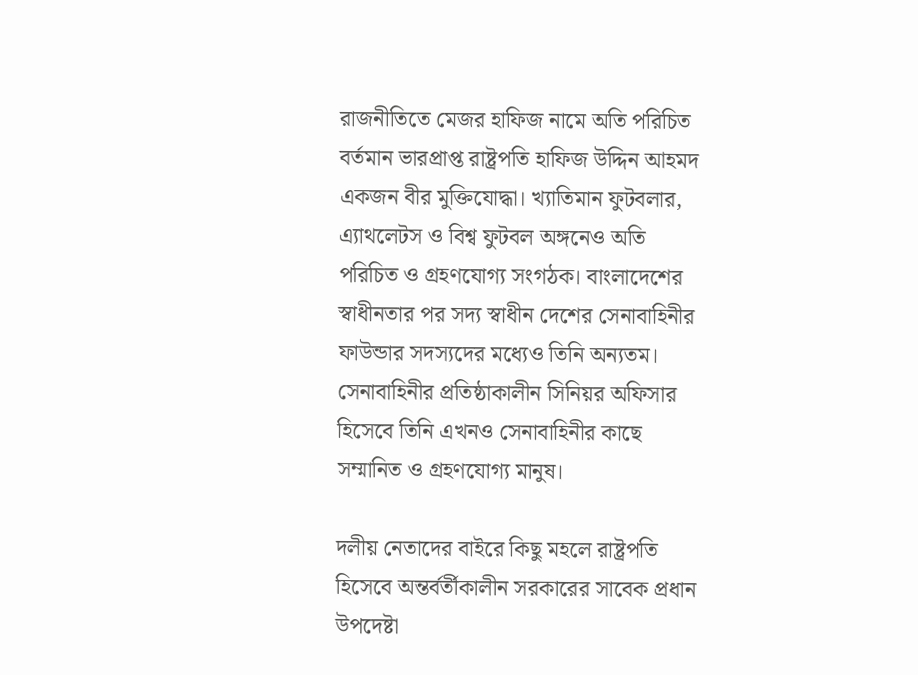রাজনীতিতে মেজর হাফিজ নামে অতি পরিচিত বর্তমান ভারপ্রাপ্ত রাষ্ট্রপতি হাফিজ উদ্দিন আহমদ একজন বীর মুক্তিযোদ্ধা। খ্যাতিমান ফুটবলার, এ্যাথলেটস ও বিশ্ব ফুটবল অঙ্গনেও অতি পরিচিত ও গ্রহণযোগ্য সংগঠক। বাংলাদেশের স্বাধীনতার পর সদ্য স্বাধীন দেশের সেনাবাহিনীর ফাউন্ডার সদস্যদের মধ্যেও তিনি অন্যতম। সেনাবাহিনীর প্রতিষ্ঠাকালীন সিনিয়র অফিসার হিসেবে তিনি এখনও সেনাবাহিনীর কাছে সম্মানিত ও গ্রহণযোগ্য মানুষ।

দলীয় নেতাদের বাইরে কিছু মহলে রাষ্ট্রপতি হিসেবে অন্তর্বর্তীকালীন সরকারের সাবেক প্রধান উপদেষ্টা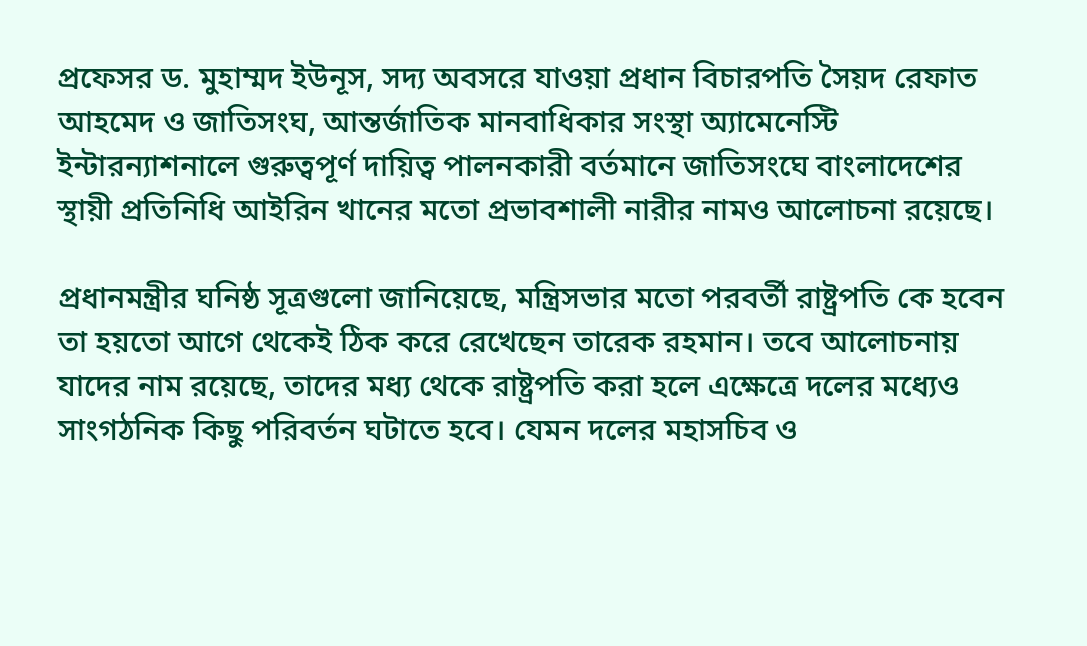প্রফেসর ড. মুহাম্মদ ইউনূস, সদ্য অবসরে যাওয়া প্রধান বিচারপতি সৈয়দ রেফাত আহমেদ ও জাতিসংঘ, আন্তর্জাতিক মানবাধিকার সংস্থা অ্যামেনেস্টি ইন্টারন্যাশনালে গুরুত্বপূর্ণ দায়িত্ব পালনকারী বর্তমানে জাতিসংঘে বাংলাদেশের স্থায়ী প্রতিনিধি আইরিন খানের মতো প্রভাবশালী নারীর নামও আলোচনা রয়েছে।

প্রধানমন্ত্রীর ঘনিষ্ঠ সূত্রগুলো জানিয়েছে, মন্ত্রিসভার মতো পরবর্তী রাষ্ট্রপতি কে হবেন তা হয়তো আগে থেকেই ঠিক করে রেখেছেন তারেক রহমান। তবে আলোচনায় যাদের নাম রয়েছে, তাদের মধ্য থেকে রাষ্ট্রপতি করা হলে এক্ষেত্রে দলের মধ্যেও সাংগঠনিক কিছু পরিবর্তন ঘটাতে হবে। যেমন দলের মহাসচিব ও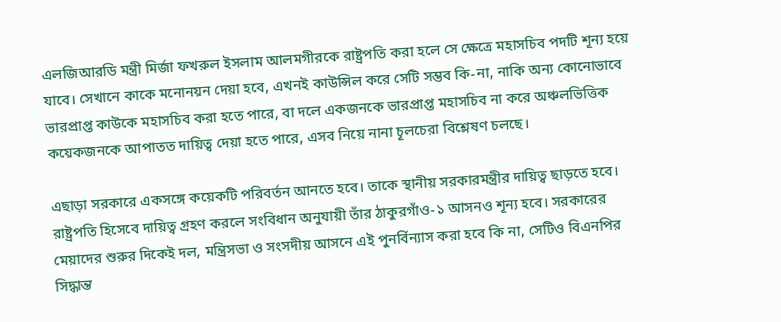এলজিআরডি মন্ত্রী মির্জা ফখরুল ইসলাম আলমগীরকে রাষ্ট্রপতি করা হলে সে ক্ষেত্রে মহাসচিব পদটি শূন্য হয়ে যাবে। সেখানে কাকে মনোনয়ন দেয়া হবে, এখনই কাউন্সিল করে সেটি সম্ভব কি-না, নাকি অন্য কোনোভাবে ভারপ্রাপ্ত কাউকে মহাসচিব করা হতে পারে, বা দলে একজনকে ভারপ্রাপ্ত মহাসচিব না করে অঞ্চলভিত্তিক কয়েকজনকে আপাতত দায়িত্ব দেয়া হতে পারে, এসব নিয়ে নানা চূলচেরা বিশ্লেষণ চলছে।

এছাড়া সরকারে একসঙ্গে কয়েকটি পরিবর্তন আনতে হবে। তাকে স্থানীয় সরকারমন্ত্রীর দায়িত্ব ছাড়তে হবে। রাষ্ট্রপতি হিসেবে দায়িত্ব গ্রহণ করলে সংবিধান অনুযায়ী তাঁর ঠাকুরগাঁও-১ আসনও শূন্য হবে। সরকারের মেয়াদের শুরুর দিকেই দল, মন্ত্রিসভা ও সংসদীয় আসনে এই পুনর্বিন্যাস করা হবে কি না, সেটিও বিএনপির সিদ্ধান্ত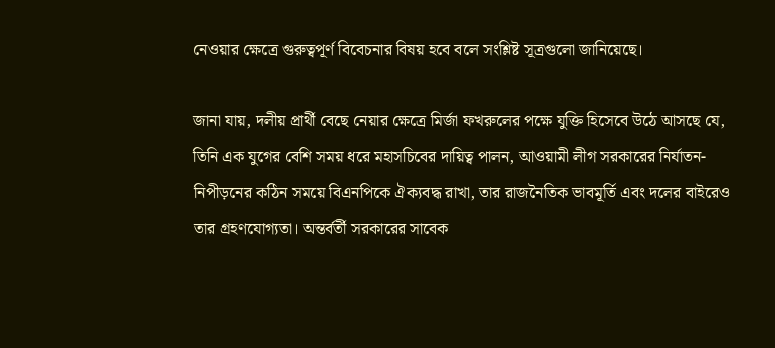নেওয়ার ক্ষেত্রে গুরুত্বপূর্ণ বিবেচনার বিষয় হবে বলে সংশ্লিষ্ট সূত্রগুলো জানিয়েছে।

জানা যায়, দলীয় প্রার্থী বেছে নেয়ার ক্ষেত্রে মির্জা ফখরুলের পক্ষে যুক্তি হিসেবে উঠে আসছে যে, তিনি এক যুগের বেশি সময় ধরে মহাসচিবের দায়িত্ব পালন, আওয়ামী লীগ সরকারের নির্যাতন-নিপীড়নের কঠিন সময়ে বিএনপিকে ঐক্যবদ্ধ রাখা, তার রাজনৈতিক ভাবমূর্তি এবং দলের বাইরেও তার গ্রহণযোগ্যতা। অন্তর্বর্তী সরকারের সাবেক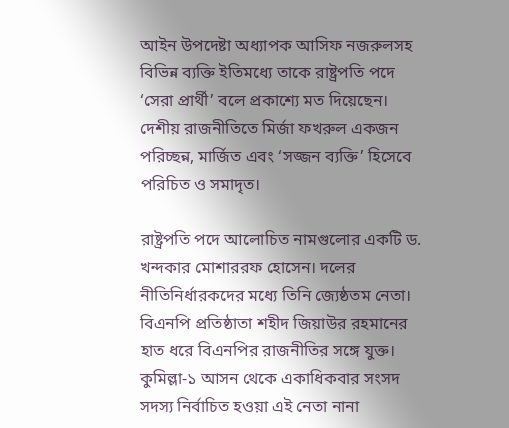আইন উপদেষ্টা অধ্যাপক আসিফ নজরুলসহ বিভিন্ন ব্যক্তি ইতিমধ্যে তাকে রাষ্ট্রপতি পদে ‘সেরা প্রার্থী’ বলে প্রকাশ্যে মত দিয়েছেন। দেশীয় রাজনীতিতে মির্জা ফখরুল একজন পরিচ্ছন্ন, মার্জিত এবং ‘সজ্জন ব্যক্তি’ হিসেবে পরিচিত ও সমাদৃত।

রাষ্ট্রপতি পদে আলোচিত নামগুলোর একটি ড. খন্দকার মোশাররফ হোসেন। দলের নীতিনির্ধারকদের মধ্যে তিনি জ্যেষ্ঠতম নেতা। বিএনপি প্রতিষ্ঠাতা শহীদ জিয়াউর রহমানের হাত ধরে বিএনপির রাজনীতির সঙ্গে যুক্ত। কুমিল্লা-১ আসন থেকে একাধিকবার সংসদ সদস্য নির্বাচিত হওয়া এই নেতা নানা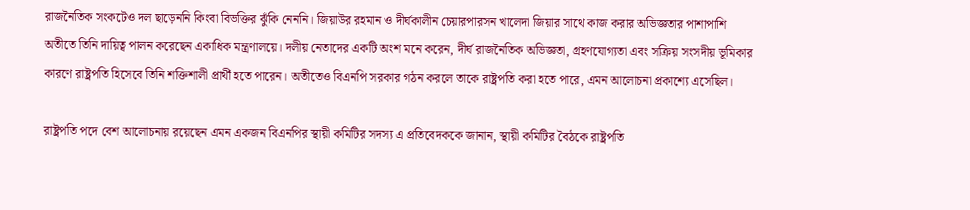রাজনৈতিক সংকটেও দল ছাড়েননি কিংবা বিভক্তির ঝুঁকি নেননি। জিয়াউর রহমান ও দীর্ঘকালীন চেয়ারপারসন খালেদা জিয়ার সাথে কাজ করার অভিজ্ঞতার পাশাপাশি অতীতে তিনি দায়িত্ব পালন করেছেন একাধিক মন্ত্রণালয়ে। দলীয় নেতাদের একটি অংশ মনে করেন, দীর্ঘ রাজনৈতিক অভিজ্ঞতা, গ্রহণযোগ্যতা এবং সক্রিয় সংসদীয় ভূমিকার কারণে রাষ্ট্রপতি হিসেবে তিনি শক্তিশালী প্রার্থী হতে পারেন। অতীতেও বিএনপি সরকার গঠন করলে তাকে রাষ্ট্রপতি করা হতে পারে, এমন আলোচনা প্রকাশ্যে এসেছিল।

রাষ্ট্রপতি পদে বেশ আলোচনায় রয়েছেন এমন একজন বিএনপির স্থায়ী কমিটির সদস্য এ প্রতিবেদককে জানান, স্থায়ী কমিটির বৈঠকে রাষ্ট্রপতি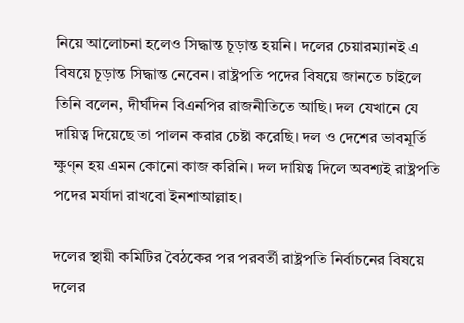নিয়ে আলোচনা হলেও সিদ্ধান্ত চূড়ান্ত হয়নি। দলের চেয়ারম্যানই এ বিষয়ে চূড়ান্ত সিদ্ধান্ত নেবেন। রাষ্ট্রপতি পদের বিষয়ে জানতে চাইলে তিনি বলেন, দীর্ঘদিন বিএনপির রাজনীতিতে আছি। দল যেখানে যে দায়িত্ব দিয়েছে তা পালন করার চেষ্টা করেছি। দল ও দেশের ভাবমূর্তি ক্ষুণ্ন হয় এমন কোনো কাজ করিনি। দল দায়িত্ব দিলে অবশ্যই রাষ্ট্রপতি পদের মর্যাদা রাখবো ইনশাআল্লাহ।

দলের স্থায়ী কমিটির বৈঠকের পর পরবর্তী রাষ্ট্রপতি নির্বাচনের বিষয়ে দলের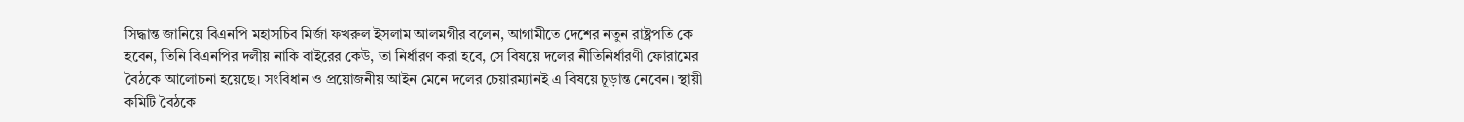সিদ্ধান্ত জানিয়ে বিএনপি মহাসচিব মির্জা ফখরুল ইসলাম আলমগীর বলেন, আগামীতে দেশের নতুন রাষ্ট্রপতি কে হবেন, তিনি বিএনপির দলীয় নাকি বাইরের কেউ, তা নির্ধারণ করা হবে, সে বিষয়ে দলের নীতিনির্ধারণী ফোরামের বৈঠকে আলোচনা হয়েছে। সংবিধান ও প্রয়োজনীয় আইন মেনে দলের চেয়ারম্যানই এ বিষয়ে চূড়ান্ত নেবেন। স্থায়ী কমিটি বৈঠকে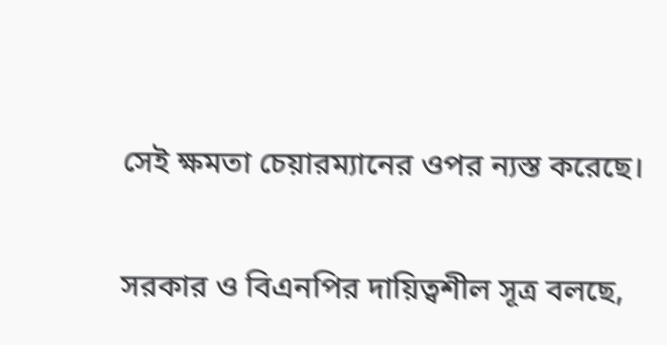সেই ক্ষমতা চেয়ারম্যানের ওপর ন্যস্ত করেছে।

সরকার ও বিএনপির দায়িত্বশীল সূত্র বলছে,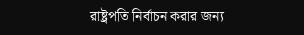রাষ্ট্রপতি নির্বাচন করার জন্য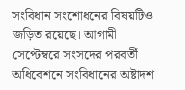সংবিধান সংশোধনের বিষয়টিও জড়িত রয়েছে। আগামী সেপ্টেম্বরে সংসদের পরবর্তী অধিবেশনে সংবিধানের অষ্টাদশ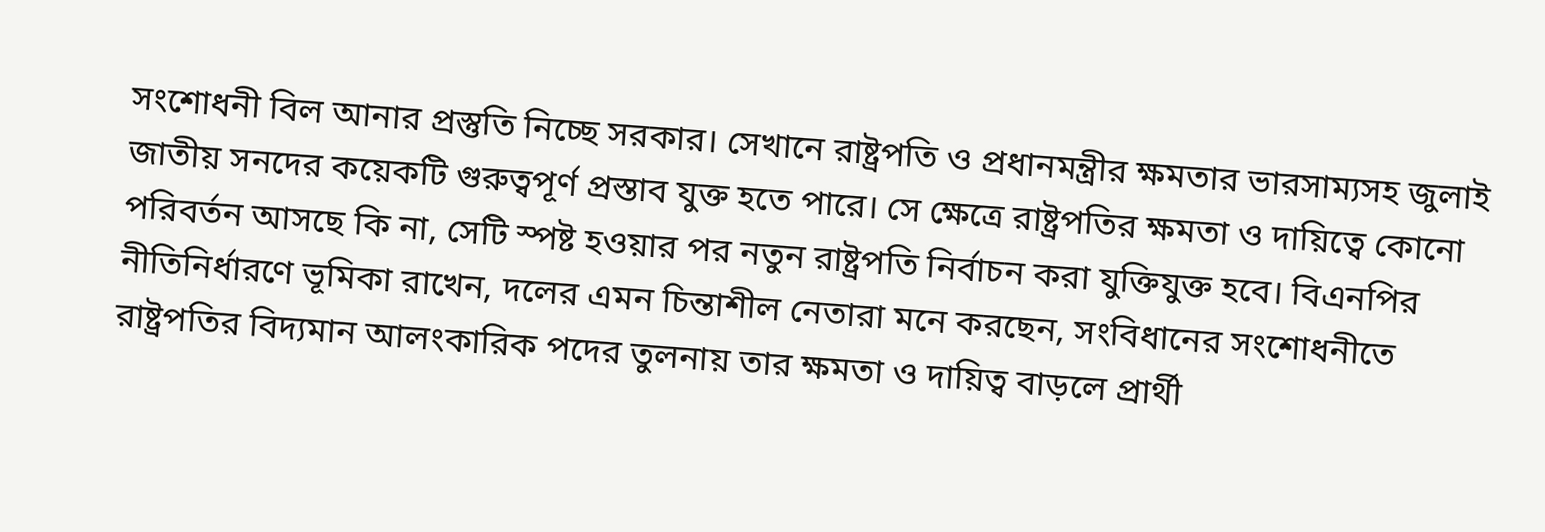সংশোধনী বিল আনার প্রস্তুতি নিচ্ছে সরকার। সেখানে রাষ্ট্রপতি ও প্রধানমন্ত্রীর ক্ষমতার ভারসাম্যসহ জুলাই জাতীয় সনদের কয়েকটি গুরুত্বপূর্ণ প্রস্তাব যুক্ত হতে পারে। সে ক্ষেত্রে রাষ্ট্রপতির ক্ষমতা ও দায়িত্বে কোনো পরিবর্তন আসছে কি না, সেটি স্পষ্ট হওয়ার পর নতুন রাষ্ট্রপতি নির্বাচন করা যুক্তিযুক্ত হবে। বিএনপির নীতিনির্ধারণে ভূমিকা রাখেন, দলের এমন চিন্তাশীল নেতারা মনে করছেন, সংবিধানের সংশোধনীতে রাষ্ট্রপতির বিদ্যমান আলংকারিক পদের তুলনায় তার ক্ষমতা ও দায়িত্ব বাড়লে প্রার্থী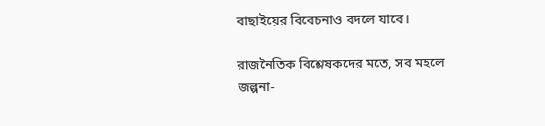বাছাইয়ের বিবেচনাও বদলে যাবে।

রাজনৈতিক বিশ্লেষকদের মতে, সব মহলে জল্পনা-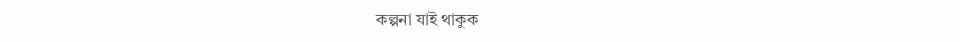কল্পনা যাই থাকুক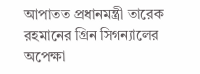আপাতত প্রধানমন্ত্রী তারেক রহমানের গ্রিন সিগন্যালের অপেক্ষা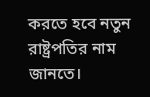করতে হবে নতুন রাষ্ট্রপতির নাম জানতে।